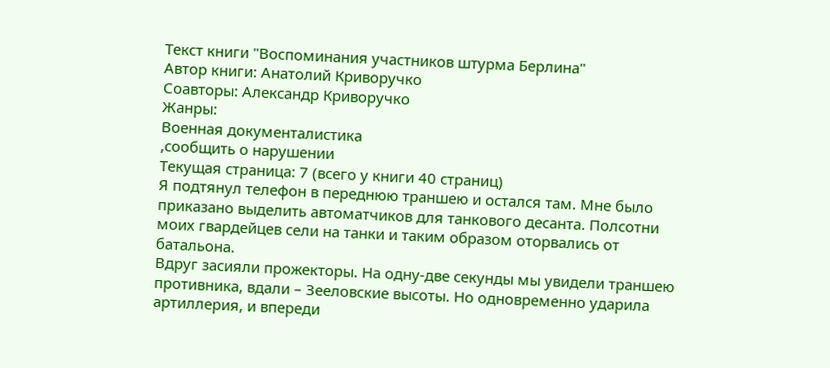Текст книги "Воспоминания участников штурма Берлина"
Автор книги: Анатолий Криворучко
Соавторы: Александр Криворучко
Жанры:
Военная документалистика
,сообщить о нарушении
Текущая страница: 7 (всего у книги 40 страниц)
Я подтянул телефон в переднюю траншею и остался там. Мне было приказано выделить автоматчиков для танкового десанта. Полсотни моих гвардейцев сели на танки и таким образом оторвались от батальона.
Вдруг засияли прожекторы. На одну-две секунды мы увидели траншею противника, вдали – Зееловские высоты. Но одновременно ударила артиллерия, и впереди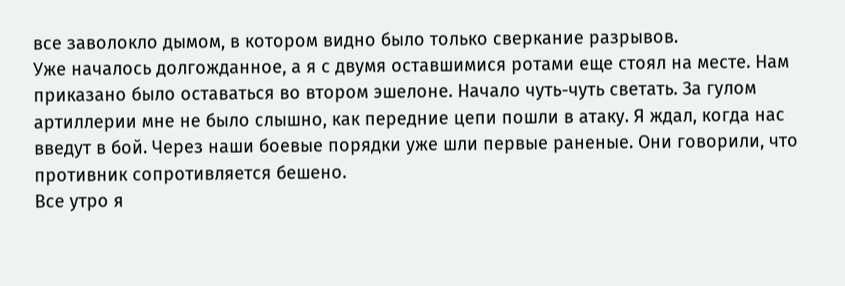все заволокло дымом, в котором видно было только сверкание разрывов.
Уже началось долгожданное, а я с двумя оставшимися ротами еще стоял на месте. Нам приказано было оставаться во втором эшелоне. Начало чуть-чуть светать. За гулом артиллерии мне не было слышно, как передние цепи пошли в атаку. Я ждал, когда нас введут в бой. Через наши боевые порядки уже шли первые раненые. Они говорили, что противник сопротивляется бешено.
Все утро я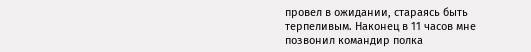провел в ожидании, стараясь быть терпеливым. Наконец в 11 часов мне позвонил командир полка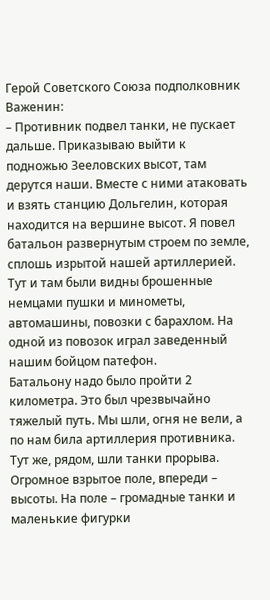Герой Советского Союза подполковник Важенин:
– Противник подвел танки, не пускает дальше. Приказываю выйти к подножью Зееловских высот, там дерутся наши. Вместе с ними атаковать и взять станцию Дольгелин, которая находится на вершине высот. Я повел батальон развернутым строем по земле, сплошь изрытой нашей артиллерией. Тут и там были видны брошенные немцами пушки и минометы, автомашины, повозки с барахлом. На одной из повозок играл заведенный нашим бойцом патефон.
Батальону надо было пройти 2 километра. Это был чрезвычайно тяжелый путь. Мы шли, огня не вели, а по нам била артиллерия противника. Тут же, рядом, шли танки прорыва. Огромное взрытое поле, впереди – высоты. На поле – громадные танки и маленькие фигурки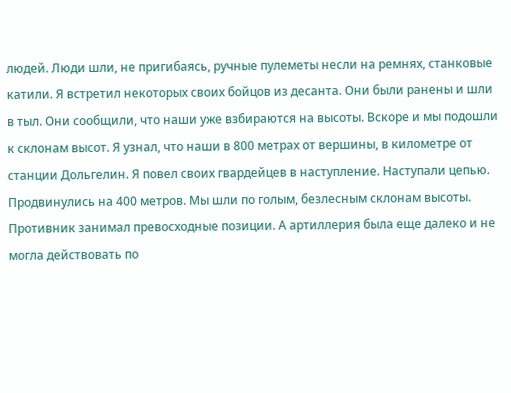людей. Люди шли, не пригибаясь, ручные пулеметы несли на ремнях, станковые катили. Я встретил некоторых своих бойцов из десанта. Они были ранены и шли в тыл. Они сообщили, что наши уже взбираются на высоты. Вскоре и мы подошли к склонам высот. Я узнал, что наши в 800 метрах от вершины, в километре от станции Дольгелин. Я повел своих гвардейцев в наступление. Наступали цепью. Продвинулись на 400 метров. Мы шли по голым, безлесным склонам высоты. Противник занимал превосходные позиции. А артиллерия была еще далеко и не могла действовать по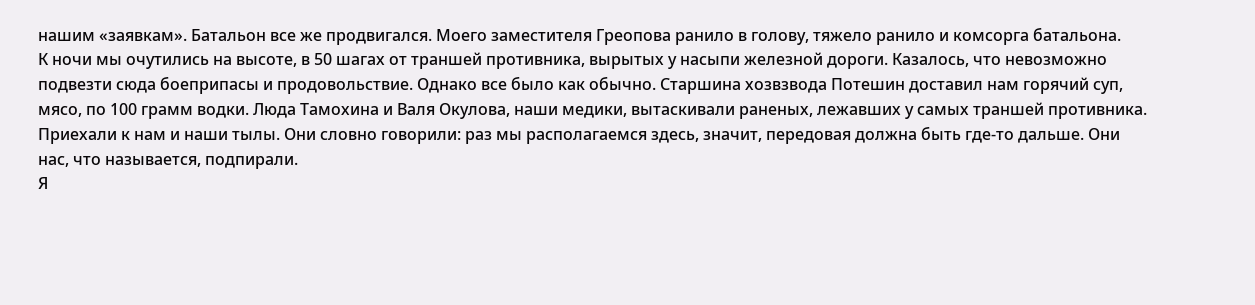нашим «заявкам». Батальон все же продвигался. Моего заместителя Греопова ранило в голову, тяжело ранило и комсорга батальона.
К ночи мы очутились на высоте, в 50 шагах от траншей противника, вырытых у насыпи железной дороги. Казалось, что невозможно подвезти сюда боеприпасы и продовольствие. Однако все было как обычно. Старшина хозвзвода Потешин доставил нам горячий суп, мясо, по 100 грамм водки. Люда Тамохина и Валя Окулова, наши медики, вытаскивали раненых, лежавших у самых траншей противника. Приехали к нам и наши тылы. Они словно говорили: раз мы располагаемся здесь, значит, передовая должна быть где-то дальше. Они нас, что называется, подпирали.
Я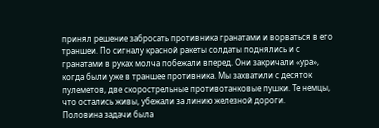принял решение забросать противника гранатами и ворваться в его траншеи. По сигналу красной ракеты солдаты поднялись и с гранатами в руках молча побежали вперед. Они закричали «ура», когда были уже в траншее противника. Мы захватили с десяток пулеметов, две скорострельные противотанковые пушки. Те немцы, что остались живы, убежали за линию железной дороги.
Половина задачи была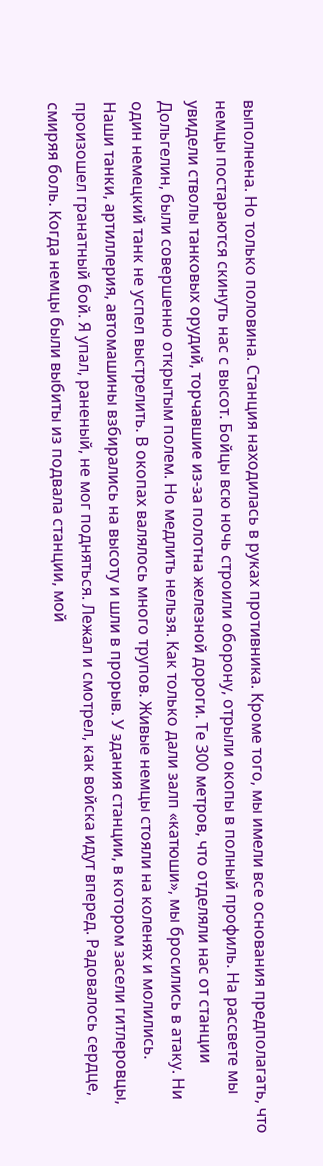выполнена. Но только половина. Станция находилась в руках противника. Кроме того, мы имели все основания предполагать, что немцы постараются скинуть нас с высот. Бойцы всю ночь строили оборону, отрыли окопы в полный профиль. На рассвете мы увидели стволы танковых орудий, торчавшие из-за полотна железной дороги. Те 300 метров, что отделяли нас от станции Дольгелин, были совершенно открытым полем. Но медлить нельзя. Как только дали залп «катюши», мы бросились в атаку. Ни один немецкий танк не успел выстрелить. В окопах валялось много трупов. Живые немцы стояли на коленях и молились.
Наши танки, артиллерия, автомашины взбирались на высоту и шли в прорыв. У здания станции, в котором засели гитлеровцы, произошел гранатный бой. Я упал, раненый, не мог подняться. Лежал и смотрел, как войска идут вперед. Радовалось сердце, смиряя боль. Когда немцы были выбиты из подвала станции, мой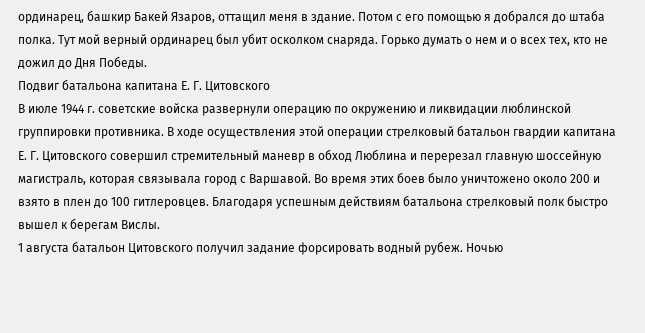ординарец, башкир Бакей Язаров, оттащил меня в здание. Потом с его помощью я добрался до штаба полка. Тут мой верный ординарец был убит осколком снаряда. Горько думать о нем и о всех тех, кто не дожил до Дня Победы.
Подвиг батальона капитана Е. Г. Цитовского
В июле 1944 г. советские войска развернули операцию по окружению и ликвидации люблинской группировки противника. В ходе осуществления этой операции стрелковый батальон гвардии капитана Е. Г. Цитовского совершил стремительный маневр в обход Люблина и перерезал главную шоссейную магистраль, которая связывала город с Варшавой. Во время этих боев было уничтожено около 200 и взято в плен до 100 гитлеровцев. Благодаря успешным действиям батальона стрелковый полк быстро вышел к берегам Вислы.
1 августа батальон Цитовского получил задание форсировать водный рубеж. Ночью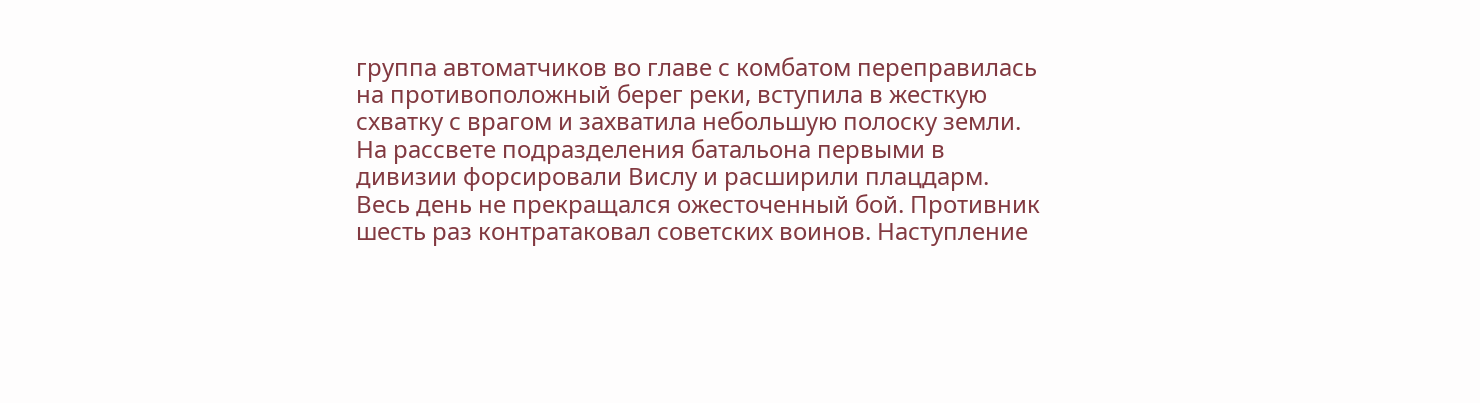группа автоматчиков во главе с комбатом переправилась на противоположный берег реки, вступила в жесткую схватку с врагом и захватила небольшую полоску земли. На рассвете подразделения батальона первыми в дивизии форсировали Вислу и расширили плацдарм. Весь день не прекращался ожесточенный бой. Противник шесть раз контратаковал советских воинов. Наступление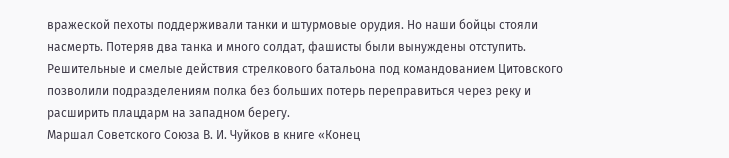вражеской пехоты поддерживали танки и штурмовые орудия. Но наши бойцы стояли насмерть. Потеряв два танка и много солдат, фашисты были вынуждены отступить. Решительные и смелые действия стрелкового батальона под командованием Цитовского позволили подразделениям полка без больших потерь переправиться через реку и расширить плацдарм на западном берегу.
Маршал Советского Союза В. И. Чуйков в книге «Конец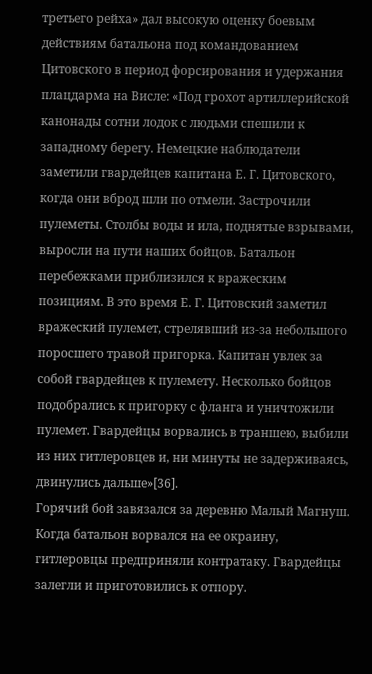третьего рейха» дал высокую оценку боевым действиям батальона под командованием Цитовского в период форсирования и удержания плацдарма на Висле: «Под грохот артиллерийской канонады сотни лодок с людьми спешили к западному берегу. Немецкие наблюдатели заметили гвардейцев капитана Е. Г. Цитовского, когда они вброд шли по отмели. Застрочили пулеметы. Столбы воды и ила, поднятые взрывами, выросли на пути наших бойцов. Батальон перебежками приблизился к вражеским позициям. В это время Е. Г. Цитовский заметил вражеский пулемет, стрелявший из-за небольшого поросшего травой пригорка. Капитан увлек за собой гвардейцев к пулемету. Несколько бойцов подобрались к пригорку с фланга и уничтожили пулемет. Гвардейцы ворвались в траншею, выбили из них гитлеровцев и, ни минуты не задерживаясь, двинулись дальше»[36].
Горячий бой завязался за деревню Малый Магнуш. Когда батальон ворвался на ее окраину, гитлеровцы предприняли контратаку. Гвардейцы залегли и приготовились к отпору.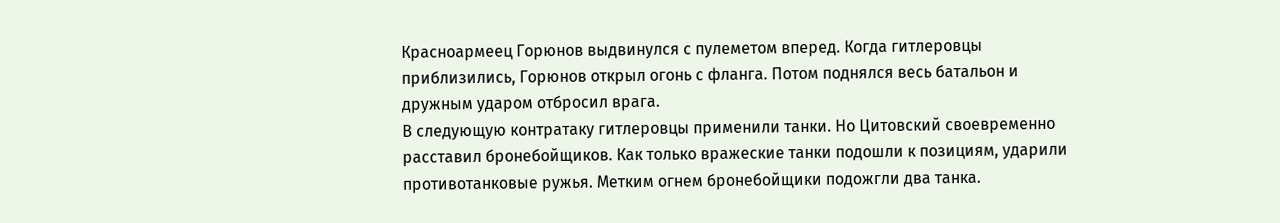Красноармеец Горюнов выдвинулся с пулеметом вперед. Когда гитлеровцы приблизились, Горюнов открыл огонь с фланга. Потом поднялся весь батальон и дружным ударом отбросил врага.
В следующую контратаку гитлеровцы применили танки. Но Цитовский своевременно расставил бронебойщиков. Как только вражеские танки подошли к позициям, ударили противотанковые ружья. Метким огнем бронебойщики подожгли два танка.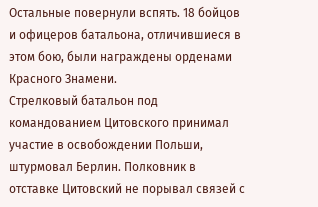Остальные повернули вспять. 18 бойцов и офицеров батальона, отличившиеся в этом бою, были награждены орденами Красного Знамени.
Стрелковый батальон под командованием Цитовского принимал участие в освобождении Польши, штурмовал Берлин. Полковник в отставке Цитовский не порывал связей с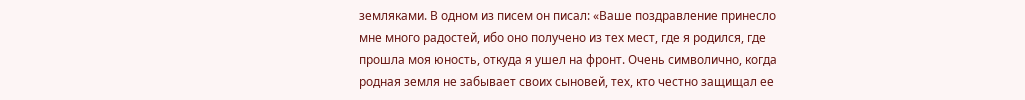земляками. В одном из писем он писал: «Ваше поздравление принесло мне много радостей, ибо оно получено из тех мест, где я родился, где прошла моя юность, откуда я ушел на фронт. Очень символично, когда родная земля не забывает своих сыновей, тех, кто честно защищал ее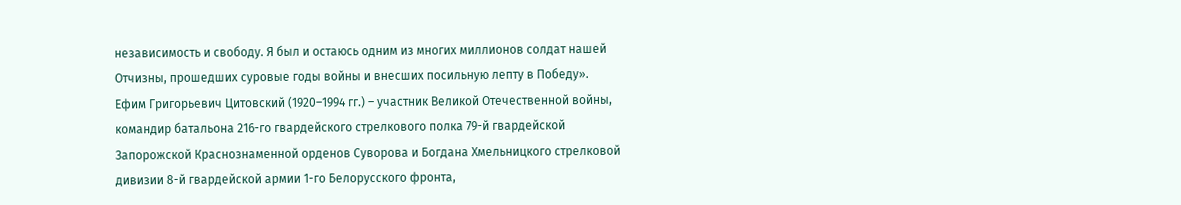независимость и свободу. Я был и остаюсь одним из многих миллионов солдат нашей Отчизны, прошедших суровые годы войны и внесших посильную лепту в Победу».
Ефим Григорьевич Цитовский (1920–1994 гг.) – участник Великой Отечественной войны, командир батальона 216-го гвардейского стрелкового полка 79-й гвардейской Запорожской Краснознаменной орденов Суворова и Богдана Хмельницкого стрелковой дивизии 8-й гвардейской армии 1-го Белорусского фронта,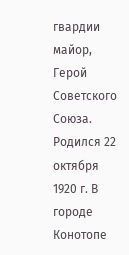гвардии майор, Герой Советского Союза.
Родился 22 октября 1920 г. В городе Конотопе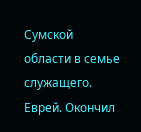Сумской области в семье служащего. Еврей. Окончил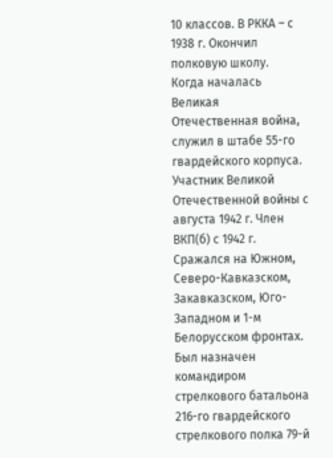10 классов. В РККА – с 1938 г. Окончил полковую школу.
Когда началась Великая Отечественная война, служил в штабе 55-го гвардейского корпуса. Участник Великой Отечественной войны с августа 1942 г. Член ВКП(б) с 1942 г. Сражался на Южном, Северо-Кавказском, Закавказском, Юго-Западном и 1-м Белорусском фронтах.
Был назначен командиром стрелкового батальона 216-го гвардейского стрелкового полка 79-й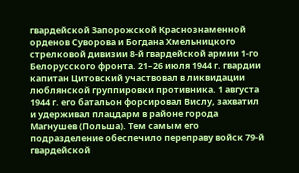гвардейской Запорожской Краснознаменной орденов Суворова и Богдана Хмельницкого стрелковой дивизии 8-й гвардейской армии 1-го Белорусского фронта. 21–26 июля 1944 г. гвардии капитан Цитовский участвовал в ликвидации люблянской группировки противника. 1 августа 1944 г. его батальон форсировал Вислу, захватил и удерживал плацдарм в районе города Магнушев (Польша). Тем самым его подразделение обеспечило переправу войск 79-й гвардейской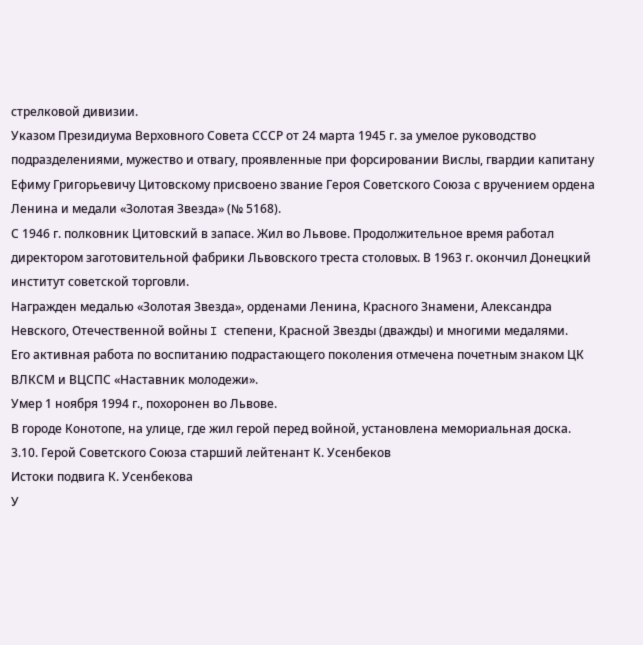стрелковой дивизии.
Указом Президиума Верховного Совета СССР от 24 марта 1945 г. за умелое руководство подразделениями, мужество и отвагу, проявленные при форсировании Вислы, гвардии капитану Ефиму Григорьевичу Цитовскому присвоено звание Героя Советского Союза с вручением ордена Ленина и медали «Золотая Звезда» (№ 5168).
С 1946 г. полковник Цитовский в запасе. Жил во Львове. Продолжительное время работал директором заготовительной фабрики Львовского треста столовых. В 1963 г. окончил Донецкий институт советской торговли.
Награжден медалью «Золотая Звезда», орденами Ленина, Красного Знамени, Александра Невского, Отечественной войны I степени, Красной Звезды (дважды) и многими медалями.
Его активная работа по воспитанию подрастающего поколения отмечена почетным знаком ЦК ВЛКСМ и ВЦСПС «Наставник молодежи».
Умер 1 ноября 1994 г., похоронен во Львове.
В городе Конотопе, на улице, где жил герой перед войной, установлена мемориальная доска.
3.10. Герой Советского Союза старший лейтенант К. Усенбеков
Истоки подвига К. Усенбекова
У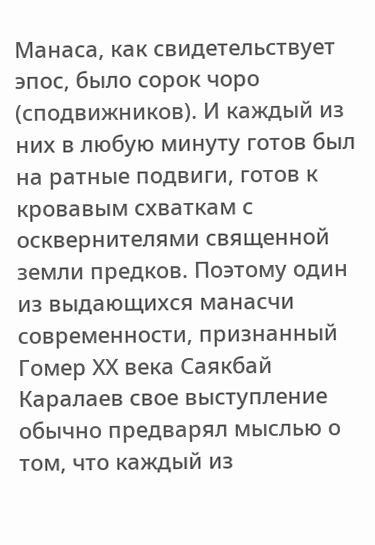Манаса, как свидетельствует эпос, было сорок чоро (сподвижников). И каждый из них в любую минуту готов был на ратные подвиги, готов к кровавым схваткам с осквернителями священной земли предков. Поэтому один из выдающихся манасчи современности, признанный Гомер ХХ века Саякбай Каралаев свое выступление обычно предварял мыслью о том, что каждый из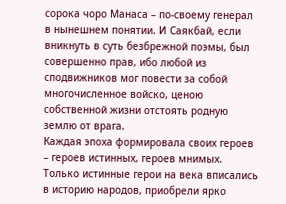сорока чоро Манаса – по-своему генерал в нынешнем понятии. И Саякбай, если вникнуть в суть безбрежной поэмы, был совершенно прав, ибо любой из сподвижников мог повести за собой многочисленное войско, ценою собственной жизни отстоять родную землю от врага.
Каждая эпоха формировала своих героев – героев истинных, героев мнимых. Только истинные герои на века вписались в историю народов, приобрели ярко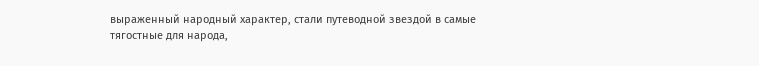выраженный народный характер, стали путеводной звездой в самые тягостные для народа,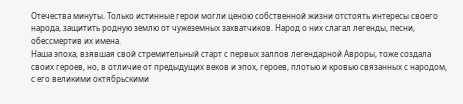Отечества минуты. Только истинные герои могли ценою собственной жизни отстоять интересы своего народа, защитить родную землю от чужеземных захватчиков. Народ о них слагал легенды, песни, обессмертив их имена.
Наша эпоха, взявшая свой стремительный старт с первых залпов легендарной Авроры, тоже создала своих героев, но, в отличие от предыдущих веков и эпох, героев, плотью и кровью связанных с народом, с его великими октябрьскими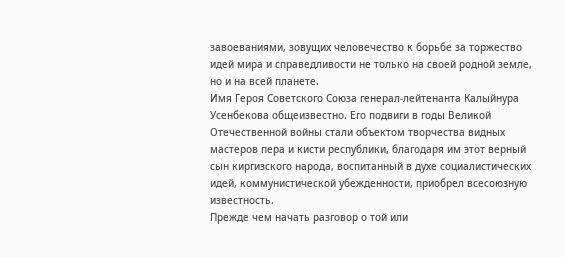завоеваниями, зовущих человечество к борьбе за торжество идей мира и справедливости не только на своей родной земле, но и на всей планете.
Имя Героя Советского Союза генерал-лейтенанта Калыйнура Усенбекова общеизвестно. Его подвиги в годы Великой Отечественной войны стали объектом творчества видных мастеров пера и кисти республики, благодаря им этот верный сын киргизского народа, воспитанный в духе социалистических идей, коммунистической убежденности, приобрел всесоюзную известность.
Прежде чем начать разговор о той или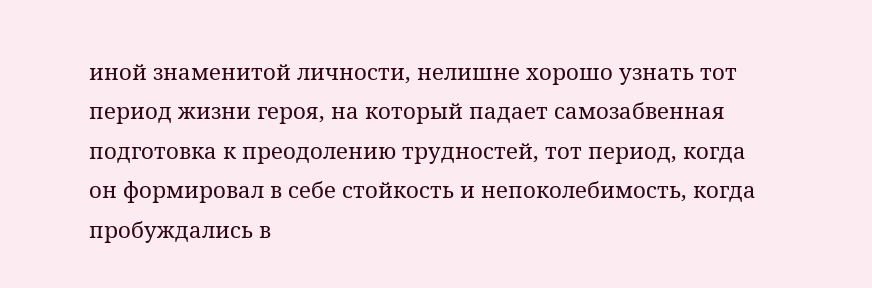иной знаменитой личности, нелишне хорошо узнать тот период жизни героя, на который падает самозабвенная подготовка к преодолению трудностей, тот период, когда он формировал в себе стойкость и непоколебимость, когда пробуждались в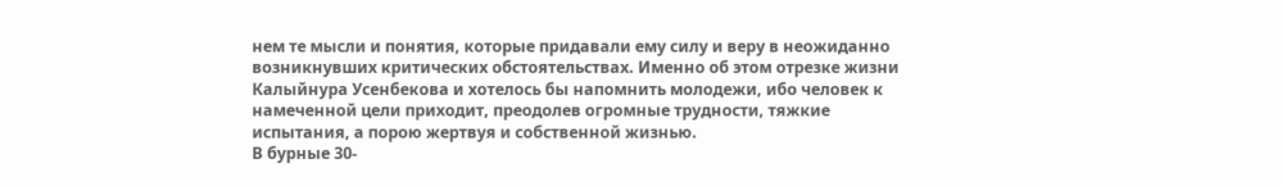нем те мысли и понятия, которые придавали ему силу и веру в неожиданно возникнувших критических обстоятельствах. Именно об этом отрезке жизни Калыйнура Усенбекова и хотелось бы напомнить молодежи, ибо человек к намеченной цели приходит, преодолев огромные трудности, тяжкие испытания, а порою жертвуя и собственной жизнью.
В бурные 30-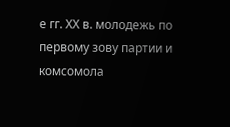е гг. ХХ в. молодежь по первому зову партии и комсомола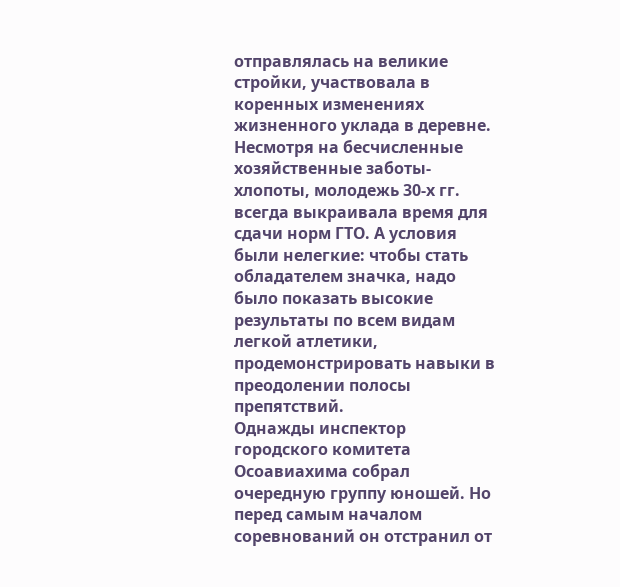отправлялась на великие стройки, участвовала в коренных изменениях жизненного уклада в деревне. Несмотря на бесчисленные хозяйственные заботы-хлопоты, молодежь 30-х гг. всегда выкраивала время для сдачи норм ГТО. А условия были нелегкие: чтобы стать обладателем значка, надо было показать высокие результаты по всем видам легкой атлетики, продемонстрировать навыки в преодолении полосы препятствий.
Однажды инспектор городского комитета Осоавиахима собрал очередную группу юношей. Но перед самым началом соревнований он отстранил от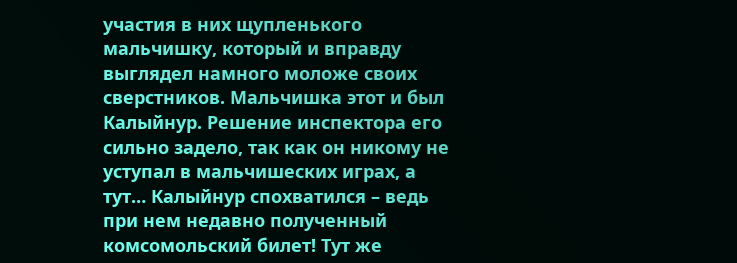участия в них щупленького мальчишку, который и вправду выглядел намного моложе своих сверстников. Мальчишка этот и был Калыйнур. Решение инспектора его сильно задело, так как он никому не уступал в мальчишеских играх, а тут… Калыйнур спохватился – ведь при нем недавно полученный комсомольский билет! Тут же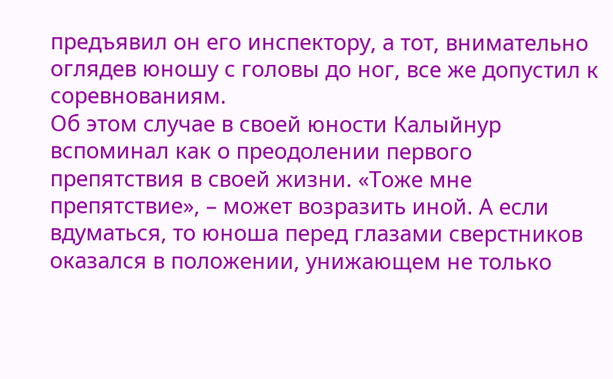предъявил он его инспектору, а тот, внимательно оглядев юношу с головы до ног, все же допустил к соревнованиям.
Об этом случае в своей юности Калыйнур вспоминал как о преодолении первого препятствия в своей жизни. «Тоже мне препятствие», – может возразить иной. А если вдуматься, то юноша перед глазами сверстников оказался в положении, унижающем не только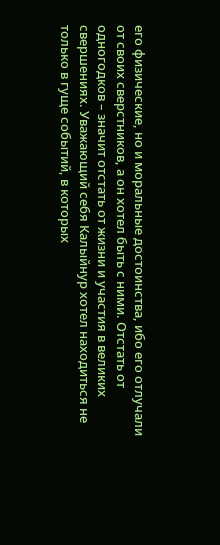его физические, но и моральные достоинства, ибо его отлучали от своих сверстников, а он хотел быть с ними. Отстать от одногодков – значит отстать от жизни и участия в великих свершениях. Уважающий себя Калыйнур хотел находиться не только в гуще событий, в которых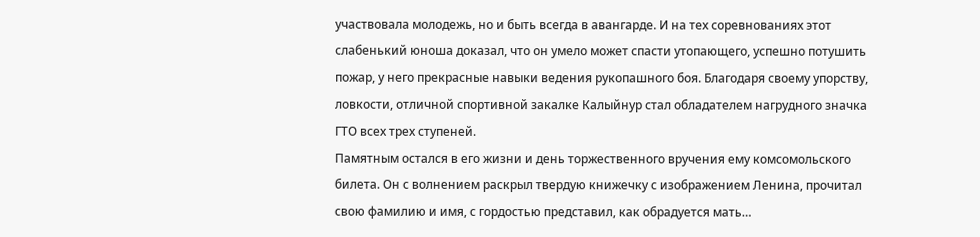участвовала молодежь, но и быть всегда в авангарде. И на тех соревнованиях этот слабенький юноша доказал, что он умело может спасти утопающего, успешно потушить пожар, у него прекрасные навыки ведения рукопашного боя. Благодаря своему упорству, ловкости, отличной спортивной закалке Калыйнур стал обладателем нагрудного значка ГТО всех трех ступеней.
Памятным остался в его жизни и день торжественного вручения ему комсомольского билета. Он с волнением раскрыл твердую книжечку с изображением Ленина, прочитал свою фамилию и имя, с гордостью представил, как обрадуется мать…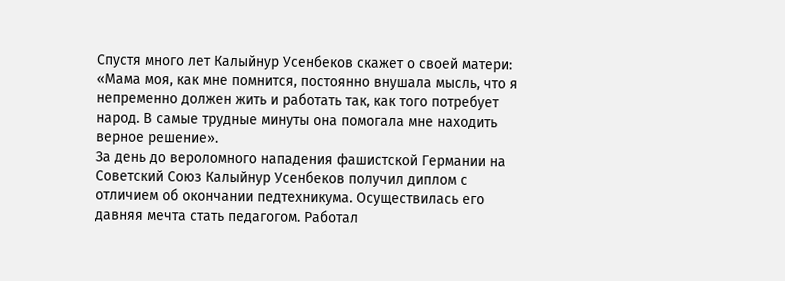Спустя много лет Калыйнур Усенбеков скажет о своей матери: «Мама моя, как мне помнится, постоянно внушала мысль, что я непременно должен жить и работать так, как того потребует народ. В самые трудные минуты она помогала мне находить верное решение».
За день до вероломного нападения фашистской Германии на Советский Союз Калыйнур Усенбеков получил диплом с отличием об окончании педтехникума. Осуществилась его давняя мечта стать педагогом. Работал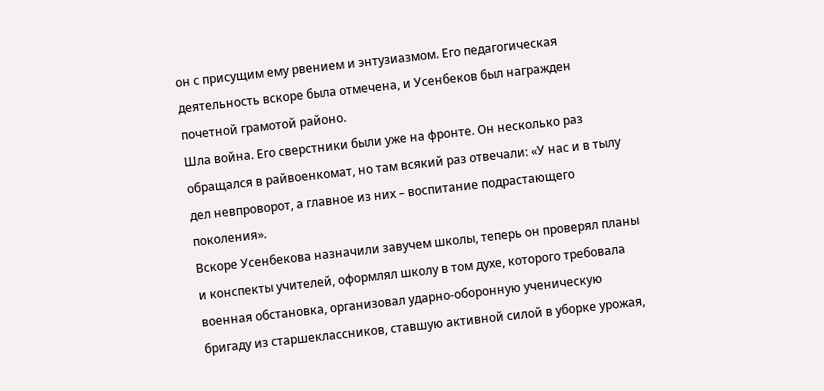он с присущим ему рвением и энтузиазмом. Его педагогическая деятельность вскоре была отмечена, и Усенбеков был награжден почетной грамотой районо.
Шла война. Его сверстники были уже на фронте. Он несколько раз обращался в райвоенкомат, но там всякий раз отвечали: «У нас и в тылу дел невпроворот, а главное из них – воспитание подрастающего поколения».
Вскоре Усенбекова назначили завучем школы, теперь он проверял планы и конспекты учителей, оформлял школу в том духе, которого требовала военная обстановка, организовал ударно-оборонную ученическую бригаду из старшеклассников, ставшую активной силой в уборке урожая,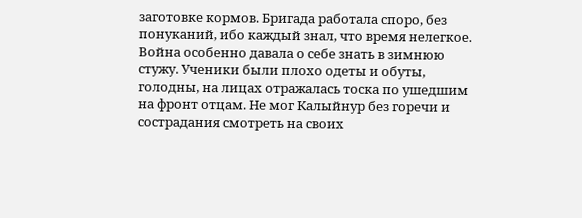заготовке кормов. Бригада работала споро, без понуканий, ибо каждый знал, что время нелегкое.
Война особенно давала о себе знать в зимнюю стужу. Ученики были плохо одеты и обуты, голодны, на лицах отражалась тоска по ушедшим на фронт отцам. Не мог Калыйнур без горечи и сострадания смотреть на своих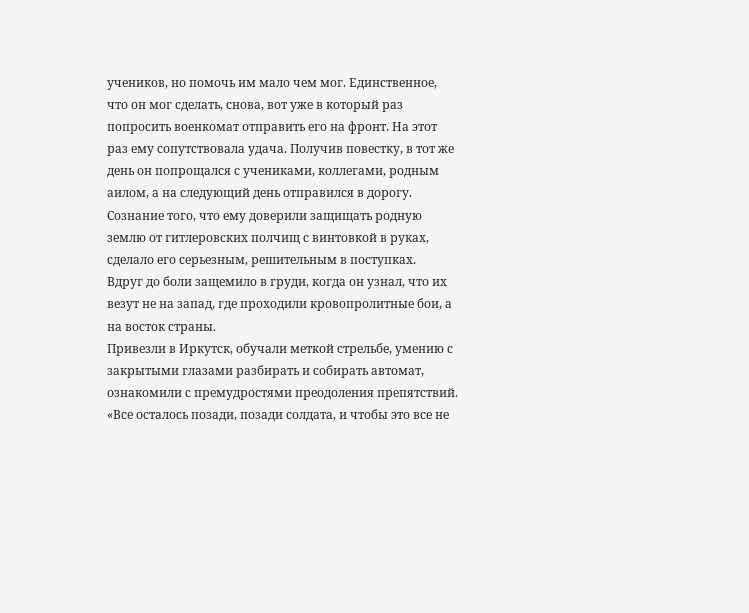учеников, но помочь им мало чем мог. Единственное, что он мог сделать, снова, вот уже в который раз попросить военкомат отправить его на фронт. На этот раз ему сопутствовала удача. Получив повестку, в тот же день он попрощался с учениками, коллегами, родным аилом, а на следующий день отправился в дорогу. Сознание того, что ему доверили защищать родную землю от гитлеровских полчищ с винтовкой в руках, сделало его серьезным, решительным в поступках.
Вдруг до боли защемило в груди, когда он узнал, что их везут не на запад, где проходили кровопролитные бои, а на восток страны.
Привезли в Иркутск, обучали меткой стрельбе, умению с закрытыми глазами разбирать и собирать автомат, ознакомили с премудростями преодоления препятствий.
«Все осталось позади, позади солдата, и чтобы это все не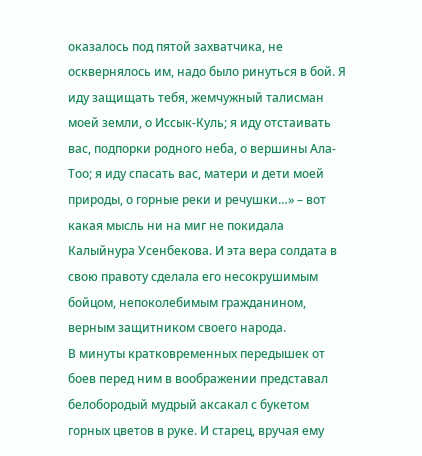оказалось под пятой захватчика, не осквернялось им, надо было ринуться в бой. Я иду защищать тебя, жемчужный талисман моей земли, о Иссык-Куль; я иду отстаивать вас, подпорки родного неба, о вершины Ала-Тоо; я иду спасать вас, матери и дети моей природы, о горные реки и речушки…» – вот какая мысль ни на миг не покидала Калыйнура Усенбекова. И эта вера солдата в свою правоту сделала его несокрушимым бойцом, непоколебимым гражданином, верным защитником своего народа.
В минуты кратковременных передышек от боев перед ним в воображении представал белобородый мудрый аксакал с букетом горных цветов в руке. И старец, вручая ему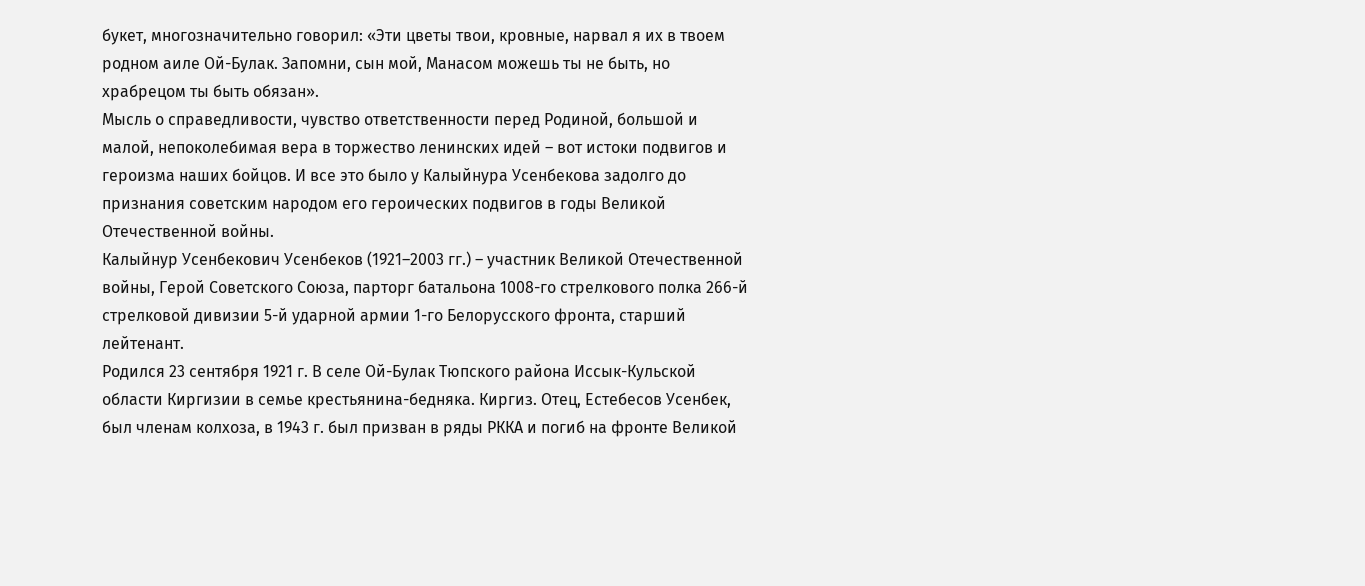букет, многозначительно говорил: «Эти цветы твои, кровные, нарвал я их в твоем родном аиле Ой-Булак. Запомни, сын мой, Манасом можешь ты не быть, но храбрецом ты быть обязан».
Мысль о справедливости, чувство ответственности перед Родиной, большой и малой, непоколебимая вера в торжество ленинских идей – вот истоки подвигов и героизма наших бойцов. И все это было у Калыйнура Усенбекова задолго до признания советским народом его героических подвигов в годы Великой Отечественной войны.
Калыйнур Усенбекович Усенбеков (1921–2003 гг.) – участник Великой Отечественной войны, Герой Советского Союза, парторг батальона 1008-го стрелкового полка 266-й стрелковой дивизии 5-й ударной армии 1-го Белорусского фронта, старший лейтенант.
Родился 23 сентября 1921 г. В селе Ой-Булак Тюпского района Иссык-Кульской области Киргизии в семье крестьянина-бедняка. Киргиз. Отец, Естебесов Усенбек, был членам колхоза, в 1943 г. был призван в ряды РККА и погиб на фронте Великой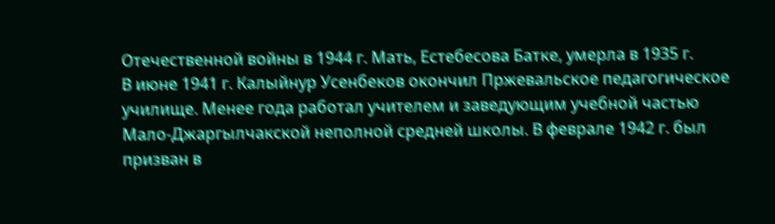Отечественной войны в 1944 г. Мать, Естебесова Батке, умерла в 1935 г.
В июне 1941 г. Калыйнур Усенбеков окончил Пржевальское педагогическое училище. Менее года работал учителем и заведующим учебной частью Мало-Джаргылчакской неполной средней школы. В феврале 1942 г. был призван в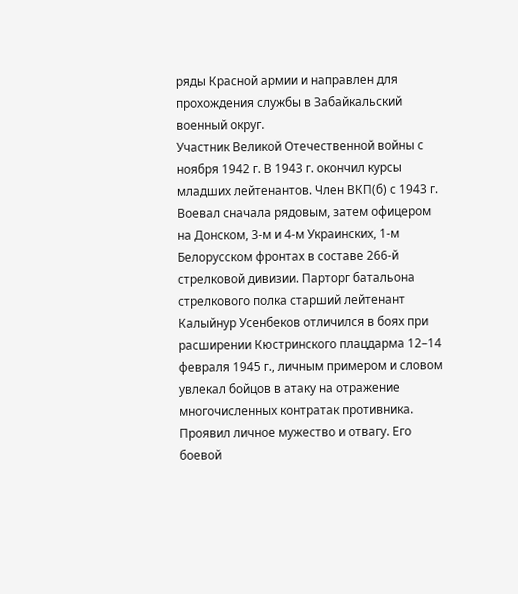ряды Красной армии и направлен для прохождения службы в Забайкальский военный округ.
Участник Великой Отечественной войны с ноября 1942 г. В 1943 г. окончил курсы младших лейтенантов. Член ВКП(б) с 1943 г.
Воевал сначала рядовым, затем офицером на Донском, 3-м и 4-м Украинских, 1-м Белорусском фронтах в составе 266-й стрелковой дивизии. Парторг батальона стрелкового полка старший лейтенант Калыйнур Усенбеков отличился в боях при расширении Кюстринского плацдарма 12–14 февраля 1945 г., личным примером и словом увлекал бойцов в атаку на отражение многочисленных контратак противника. Проявил личное мужество и отвагу. Его боевой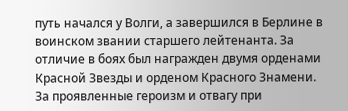путь начался у Волги, а завершился в Берлине в воинском звании старшего лейтенанта. За отличие в боях был награжден двумя орденами Красной Звезды и орденом Красного Знамени.
За проявленные героизм и отвагу при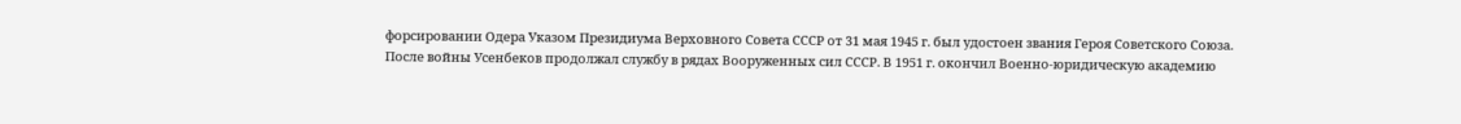форсировании Одера Указом Президиума Верховного Совета СССР от 31 мая 1945 г. был удостоен звания Героя Советского Союза.
После войны Усенбеков продолжал службу в рядах Вооруженных сил СССР. В 1951 г. окончил Военно-юридическую академию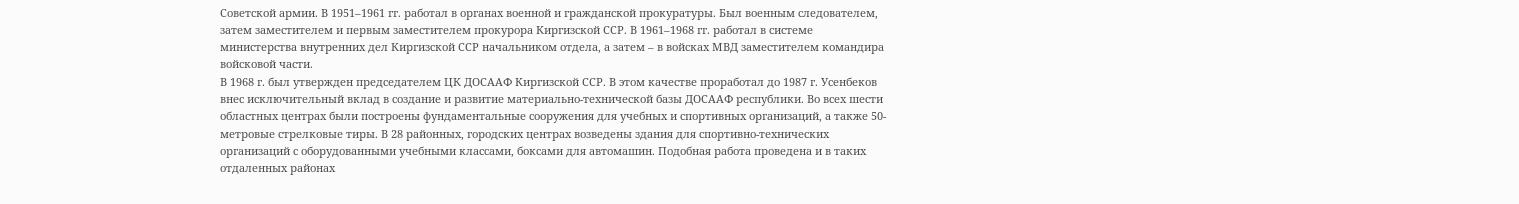Советской армии. В 1951–1961 гг. работал в органах военной и гражданской прокуратуры. Был военным следователем, затем заместителем и первым заместителем прокурора Киргизской ССР. В 1961–1968 гг. работал в системе министерства внутренних дел Киргизской ССР начальником отдела, а затем – в войсках МВД заместителем командира войсковой части.
В 1968 г. был утвержден председателем ЦК ДОСААФ Киргизской ССР. В этом качестве проработал до 1987 г. Усенбеков внес исключительный вклад в создание и развитие материально-технической базы ДОСААФ республики. Во всех шести областных центрах были построены фундаментальные сооружения для учебных и спортивных организаций, а также 50-метровые стрелковые тиры. В 28 районных, городских центрах возведены здания для спортивно-технических организаций с оборудованными учебными классами, боксами для автомашин. Подобная работа проведена и в таких отдаленных районах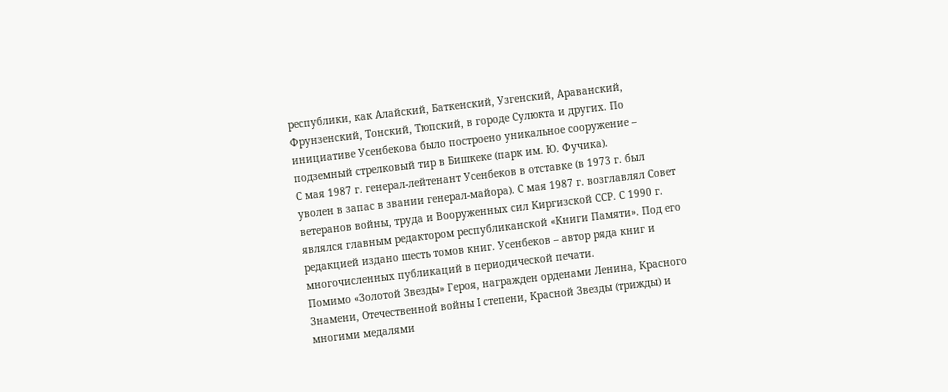республики, как Алайский, Баткенский, Узгенский, Араванский, Фрунзенский, Тонский, Тюпский, в городе Сулюкта и других. По инициативе Усенбекова было построено уникальное сооружение – подземный стрелковый тир в Бишкеке (парк им. Ю. Фучика).
С мая 1987 г. генерал-лейтенант Усенбеков в отставке (в 1973 г. был уволен в запас в звании генерал-майора). С мая 1987 г. возглавлял Совет ветеранов войны, труда и Вооруженных сил Киргизской ССР. С 1990 г. являлся главным редактором республиканской «Книги Памяти». Под его редакцией издано шесть томов книг. Усенбеков – автор ряда книг и многочисленных публикаций в периодической печати.
Помимо «Золотой Звезды» Героя, награжден орденами Ленина, Красного Знамени, Отечественной войны I степени, Красной Звезды (трижды) и многими медалями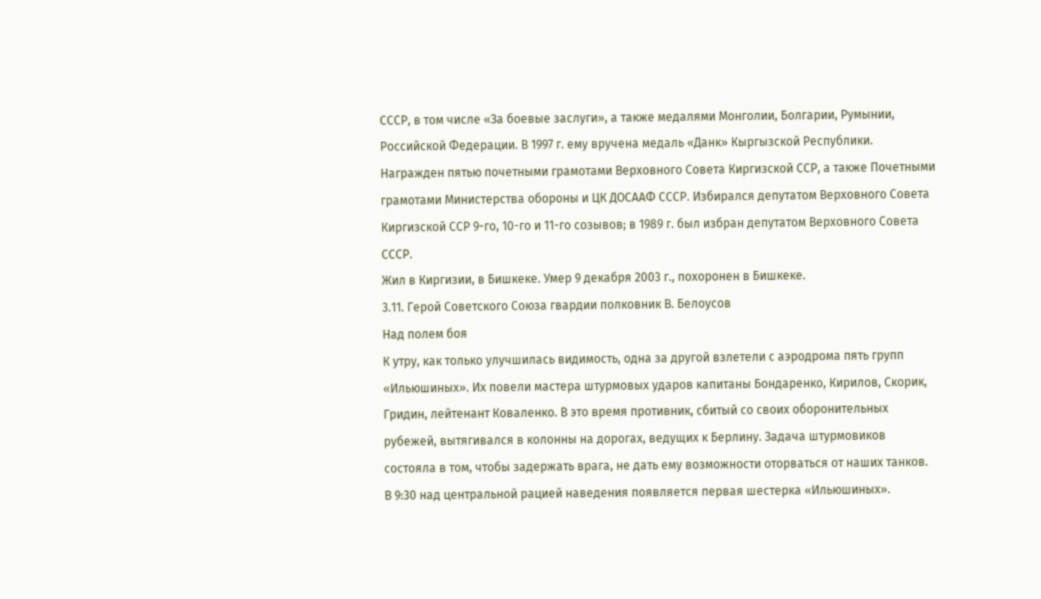СССР, в том числе «За боевые заслуги», а также медалями Монголии, Болгарии, Румынии, Российской Федерации. В 1997 г. ему вручена медаль «Данк» Кыргызской Республики. Награжден пятью почетными грамотами Верховного Совета Киргизской ССР, а также Почетными грамотами Министерства обороны и ЦК ДОСААФ СССР. Избирался депутатом Верховного Совета Киргизской ССР 9-го, 10-го и 11-го созывов; в 1989 г. был избран депутатом Верховного Совета СССР.
Жил в Киргизии, в Бишкеке. Умер 9 декабря 2003 г., похоронен в Бишкеке.
3.11. Герой Советского Союза гвардии полковник В. Белоусов
Над полем боя
К утру, как только улучшилась видимость, одна за другой взлетели с аэродрома пять групп «Ильюшиных». Их повели мастера штурмовых ударов капитаны Бондаренко, Кирилов, Скорик, Гридин, лейтенант Коваленко. В это время противник, сбитый со своих оборонительных рубежей, вытягивался в колонны на дорогах, ведущих к Берлину. Задача штурмовиков состояла в том, чтобы задержать врага, не дать ему возможности оторваться от наших танков.
В 9:30 над центральной рацией наведения появляется первая шестерка «Ильюшиных».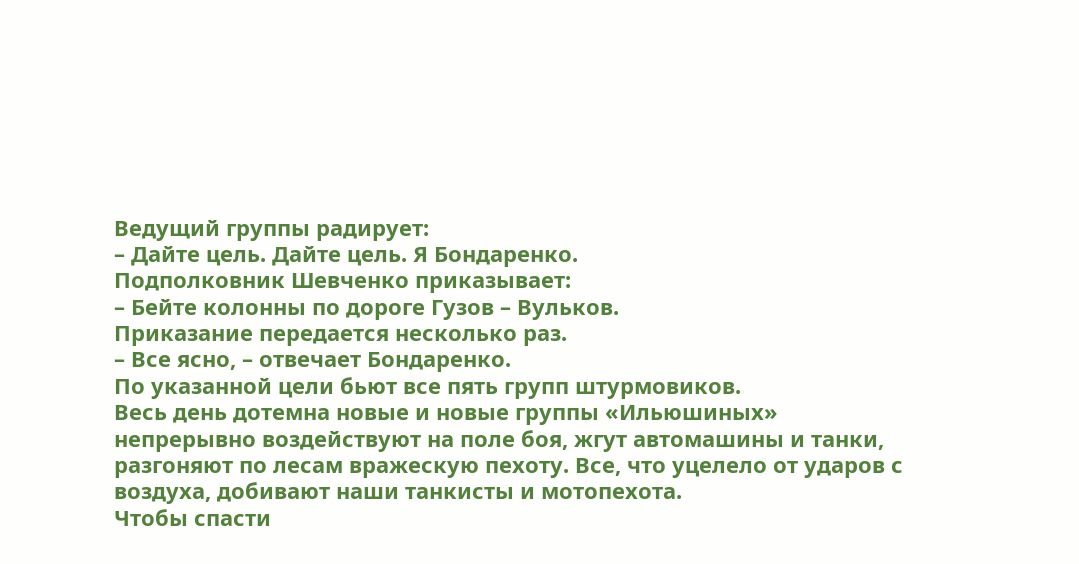Ведущий группы радирует:
– Дайте цель. Дайте цель. Я Бондаренко.
Подполковник Шевченко приказывает:
– Бейте колонны по дороге Гузов – Вульков.
Приказание передается несколько раз.
– Все ясно, – отвечает Бондаренко.
По указанной цели бьют все пять групп штурмовиков.
Весь день дотемна новые и новые группы «Ильюшиных» непрерывно воздействуют на поле боя, жгут автомашины и танки, разгоняют по лесам вражескую пехоту. Все, что уцелело от ударов с воздуха, добивают наши танкисты и мотопехота.
Чтобы спасти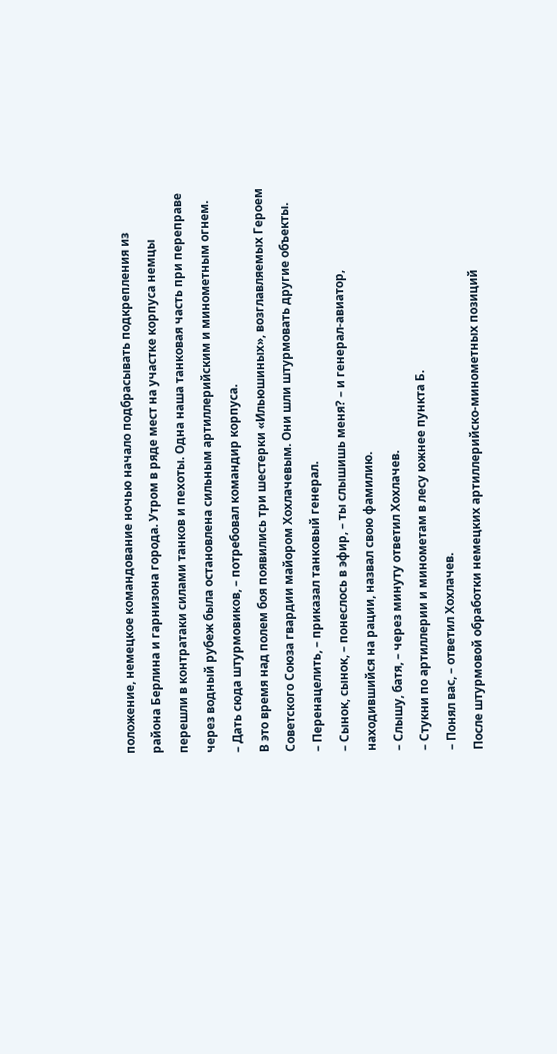положение, немецкое командование ночью начало подбрасывать подкрепления из района Берлина и гарнизона города. Утром в ряде мест на участке корпуса немцы перешли в контратаки силами танков и пехоты. Одна наша танковая часть при переправе через водный рубеж была остановлена сильным артиллерийским и минометным огнем.
– Дать сюда штурмовиков, – потребовал командир корпуса.
В это время над полем боя появились три шестерки «Ильюшиных», возглавляемых Героем Советского Союза гвардии майором Хохлачевым. Они шли штурмовать другие объекты.
– Перенацелить, – приказал танковый генерал.
– Сынок, сынок, – понеслось в эфир, – ты слышишь меня? – и генерал-авиатор, находившийся на рации, назвал свою фамилию.
– Слышу, батя, – через минуту ответил Хохлачев.
– Стукни по артиллерии и минометам в лесу южнее пункта Б.
– Понял вас, – ответил Хохлачев.
После штурмовой обработки немецких артиллерийско-минометных позиций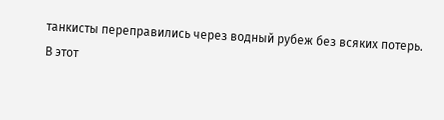танкисты переправились через водный рубеж без всяких потерь.
В этот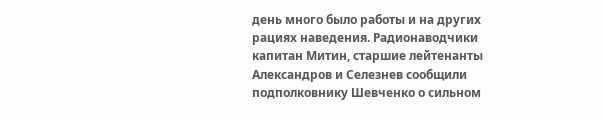день много было работы и на других рациях наведения. Радионаводчики капитан Митин, старшие лейтенанты Александров и Селезнев сообщили подполковнику Шевченко о сильном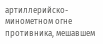артиллерийско-минометном огне противника, мешавшем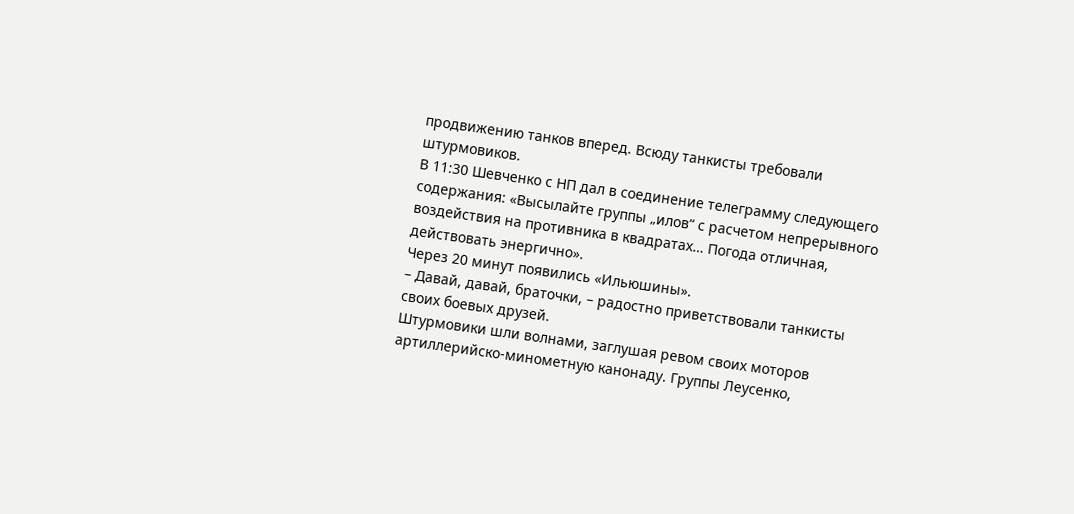продвижению танков вперед. Всюду танкисты требовали штурмовиков.
В 11:30 Шевченко с НП дал в соединение телеграмму следующего содержания: «Высылайте группы „илов“ с расчетом непрерывного воздействия на противника в квадратах… Погода отличная, действовать энергично».
Через 20 минут появились «Ильюшины».
– Давай, давай, браточки, – радостно приветствовали танкисты своих боевых друзей.
Штурмовики шли волнами, заглушая ревом своих моторов артиллерийско-минометную канонаду. Группы Леусенко,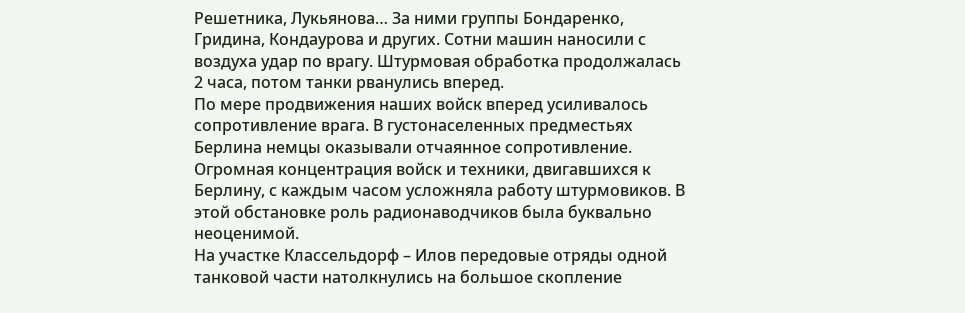Решетника, Лукьянова… За ними группы Бондаренко, Гридина, Кондаурова и других. Сотни машин наносили с воздуха удар по врагу. Штурмовая обработка продолжалась 2 часа, потом танки рванулись вперед.
По мере продвижения наших войск вперед усиливалось сопротивление врага. В густонаселенных предместьях Берлина немцы оказывали отчаянное сопротивление. Огромная концентрация войск и техники, двигавшихся к Берлину, с каждым часом усложняла работу штурмовиков. В этой обстановке роль радионаводчиков была буквально неоценимой.
На участке Классельдорф – Илов передовые отряды одной танковой части натолкнулись на большое скопление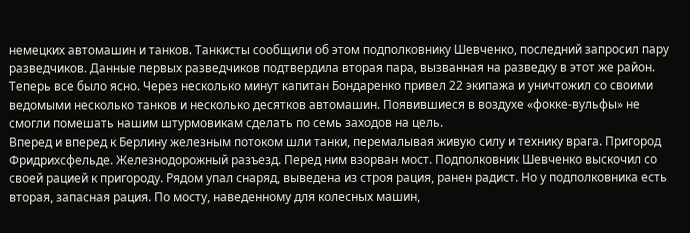немецких автомашин и танков. Танкисты сообщили об этом подполковнику Шевченко, последний запросил пару разведчиков. Данные первых разведчиков подтвердила вторая пара, вызванная на разведку в этот же район. Теперь все было ясно. Через несколько минут капитан Бондаренко привел 22 экипажа и уничтожил со своими ведомыми несколько танков и несколько десятков автомашин. Появившиеся в воздухе «фокке-вульфы» не смогли помешать нашим штурмовикам сделать по семь заходов на цель.
Вперед и вперед к Берлину железным потоком шли танки, перемалывая живую силу и технику врага. Пригород Фридрихсфельде. Железнодорожный разъезд. Перед ним взорван мост. Подполковник Шевченко выскочил со своей рацией к пригороду. Рядом упал снаряд, выведена из строя рация, ранен радист. Но у подполковника есть вторая, запасная рация. По мосту, наведенному для колесных машин,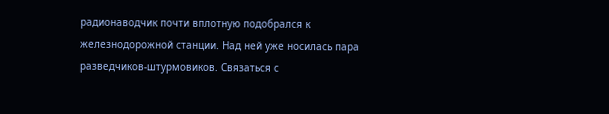радионаводчик почти вплотную подобрался к железнодорожной станции. Над ней уже носилась пара разведчиков-штурмовиков. Связаться с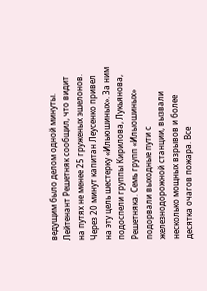ведущим было делом одной минуты. Лейтенант Решетняк сообщил, что видит на путях не менее 25 груженых эшелонов.
Через 20 минут капитан Леусенко привел на эту цель шестерку «Ильюшиных». За ним подоспели группы Кирилова, Лукьянова, Решетняка. Семь групп «Илыошиных» подорвали выходные пути с железнодорожной станции, вызвали несколько мощных взрывов и более десятка очагов пожара. Все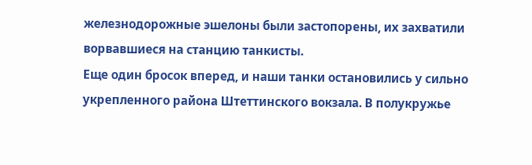железнодорожные эшелоны были застопорены, их захватили ворвавшиеся на станцию танкисты.
Еще один бросок вперед, и наши танки остановились у сильно укрепленного района Штеттинского вокзала. В полукружье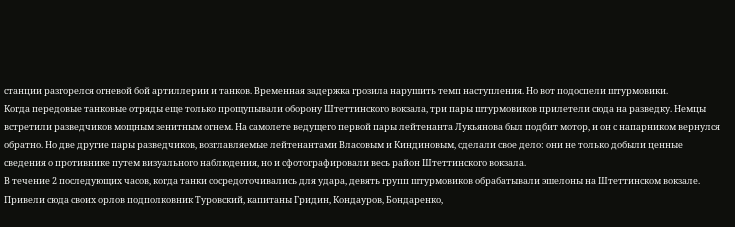станции разгорелся огневой бой артиллерии и танков. Временная задержка грозила нарушить темп наступления. Но вот подоспели штурмовики.
Когда передовые танковые отряды еще только прощупывали оборону Штеттинского вокзала, три пары штурмовиков прилетели сюда на разведку. Немцы встретили разведчиков мощным зенитным огнем. На самолете ведущего первой пары лейтенанта Лукьянова был подбит мотор, и он с напарником вернулся обратно. Но две другие пары разведчиков, возглавляемые лейтенантами Власовым и Киндиновым, сделали свое дело: они не только добыли ценные сведения о противнике путем визуального наблюдения, но и сфотографировали весь район Штеттинского вокзала.
В течение 2 последующих часов, когда танки сосредоточивались для удара, девять групп штурмовиков обрабатывали эшелоны на Штеттинском вокзале. Привели сюда своих орлов подполковник Туровский, капитаны Гридин, Кондауров, Бондаренко,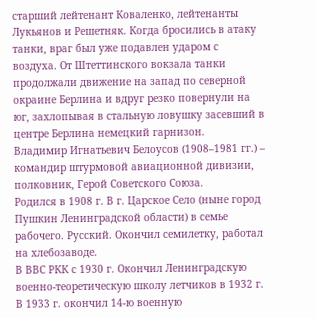старший лейтенант Коваленко, лейтенанты Лукьянов и Решетняк. Когда бросились в атаку танки, враг был уже подавлен ударом с воздуха. От Штеттинского вокзала танки продолжали движение на запад по северной окраине Берлина и вдруг резко повернули на юг, захлопывая в стальную ловушку засевший в центре Берлина немецкий гарнизон.
Владимир Игнатьевич Белоусов (1908–1981 гг.) – командир штурмовой авиационной дивизии, полковник, Герой Советского Союза.
Родился в 1908 г. В г. Царское Село (ныне город Пушкин Ленинградской области) в семье рабочего. Русский. Окончил семилетку, работал на хлебозаводе.
В ВВС РКК с 1930 г. Окончил Ленинградскую военно-теоретическую школу летчиков в 1932 г. В 1933 г. окончил 14-ю военную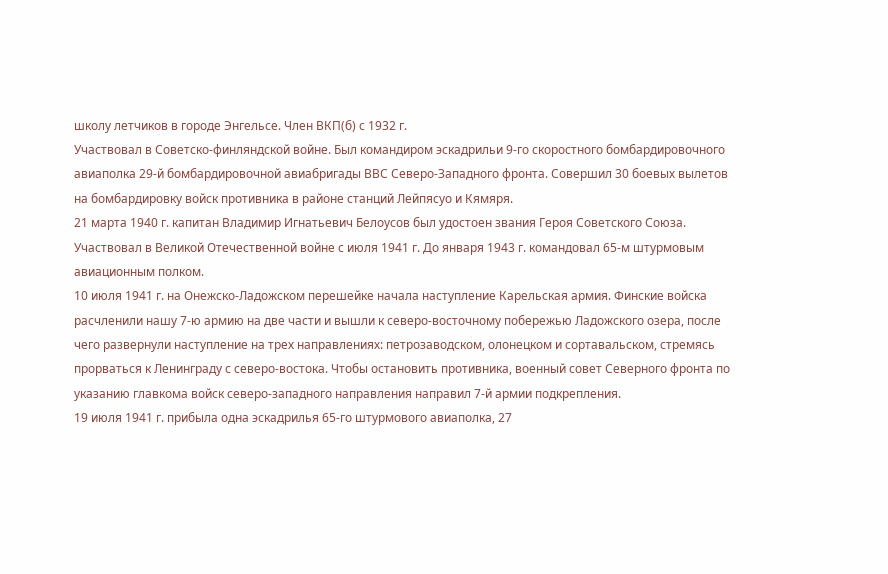школу летчиков в городе Энгельсе. Член ВКП(б) с 1932 г.
Участвовал в Советско-финляндской войне. Был командиром эскадрильи 9-го скоростного бомбардировочного авиаполка 29-й бомбардировочной авиабригады ВВС Северо-Западного фронта. Совершил 30 боевых вылетов на бомбардировку войск противника в районе станций Лейпясуо и Кямяря.
21 марта 1940 г. капитан Владимир Игнатьевич Белоусов был удостоен звания Героя Советского Союза.
Участвовал в Великой Отечественной войне с июля 1941 г. До января 1943 г. командовал 65-м штурмовым авиационным полком.
10 июля 1941 г. на Онежско-Ладожском перешейке начала наступление Карельская армия. Финские войска расчленили нашу 7-ю армию на две части и вышли к северо-восточному побережью Ладожского озера, после чего развернули наступление на трех направлениях: петрозаводском, олонецком и сортавальском, стремясь прорваться к Ленинграду с северо-востока. Чтобы остановить противника, военный совет Северного фронта по указанию главкома войск северо-западного направления направил 7-й армии подкрепления.
19 июля 1941 г. прибыла одна эскадрилья 65-го штурмового авиаполка, 27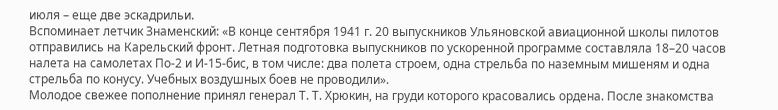июля – еще две эскадрильи.
Вспоминает летчик Знаменский: «В конце сентября 1941 г. 20 выпускников Ульяновской авиационной школы пилотов отправились на Карельский фронт. Летная подготовка выпускников по ускоренной программе составляла 18–20 часов налета на самолетах По-2 и И-15-бис, в том числе: два полета строем, одна стрельба по наземным мишеням и одна стрельба по конусу. Учебных воздушных боев не проводили».
Молодое свежее пополнение принял генерал Т. Т. Хрюкин, на груди которого красовались ордена. После знакомства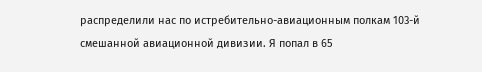распределили нас по истребительно-авиационным полкам 103-й смешанной авиационной дивизии. Я попал в 65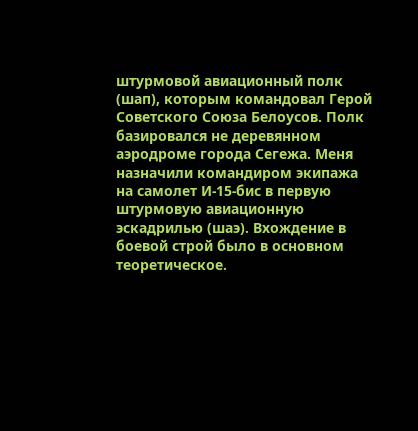штурмовой авиационный полк (шап), которым командовал Герой Советского Союза Белоусов. Полк базировался не деревянном аэродроме города Сегежа. Меня назначили командиром экипажа на самолет И-15-бис в первую штурмовую авиационную эскадрилью (шаэ). Вхождение в боевой строй было в основном теоретическое.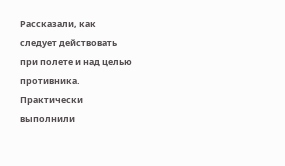Рассказали, как следует действовать при полете и над целью противника. Практически выполнили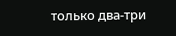только два-три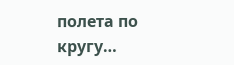полета по кругу…